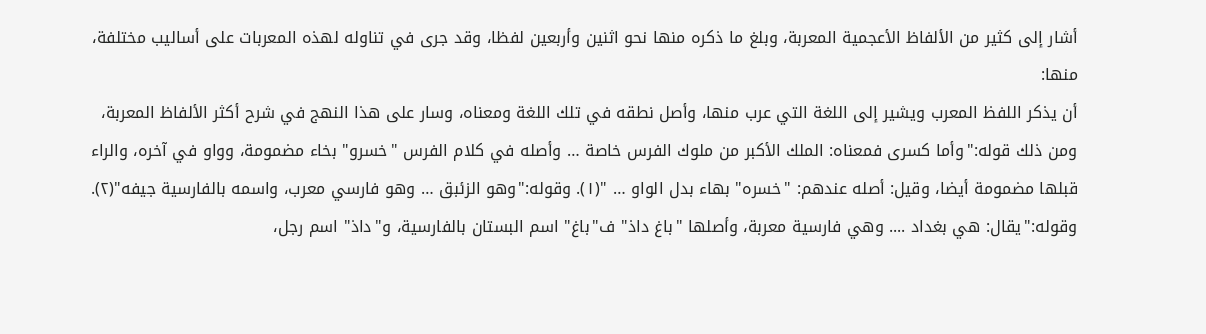أشار إلى كثير من الألفاظ الأعجمية المعربة، وبلغ ما ذكره منها نحو اثنين وأربعين لفظا، وقد جرى في تناوله لهذه المعربات على أساليب مختلفة، منها:
أن يذكر اللفظ المعرب ويشير إلى اللغة التي عرب منها، وأصل نطقه في تلك اللغة ومعناه، وسار على هذا النهج في شرح أكثر الألفاظ المعربة، ومن ذلك قوله:"وأما كسرى فمعناه: الملك الأكبر من ملوك الفرس خاصة … وأصله في كلام الفرس "خسرو" بخاء مضمومة، وواو في آخره، والراء قبلها مضمومة أيضا، وقيل: أصله عندهم: "خسره" بهاء بدل الواو … "(١). وقوله:"وهو الزئبق … وهو فارسي معرب، واسمه بالفارسية جيفه"(٢). وقوله:"يقال: هي بغداد .... وهي فارسية معربة، وأصلها "باغ داذ" ف"باغ" اسم البستان بالفارسية، و"داذ" اسم رجل،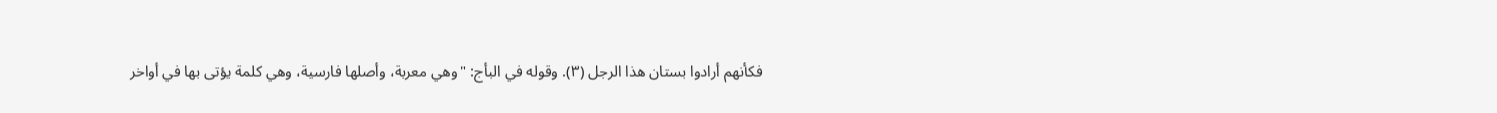فكأنهم أرادوا بستان هذا الرجل (٣). وقوله في البأج: "وهي معربة، وأصلها فارسية، وهي كلمة يؤتى بها في أواخر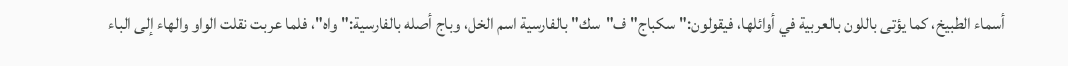أسماء الطبيخ، كما يؤتى باللون بالعربية في أوائلها، فيقولون:"سكباج" ف"سك" بالفارسية اسم الخل، وباج أصله بالفارسية:"واه"، فلما عربت نقلت الواو والهاء إلى الباء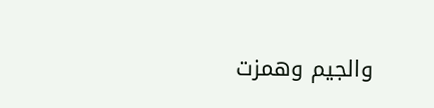والجيم وهمزت